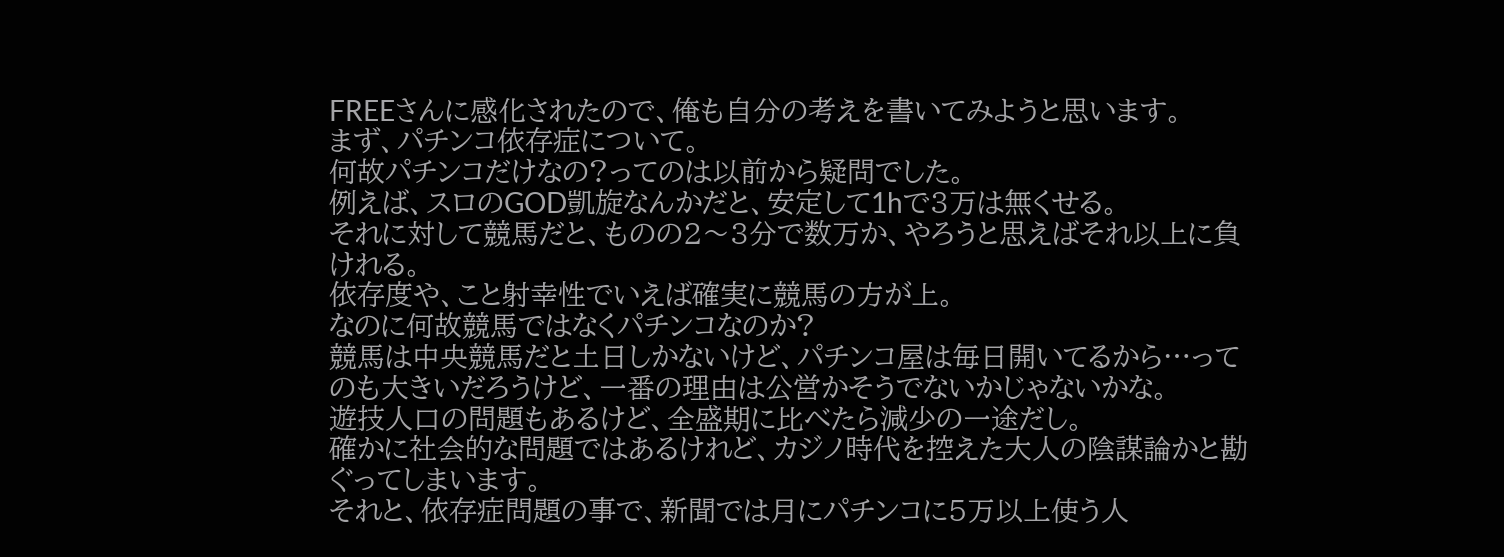FREEさんに感化されたので、俺も自分の考えを書いてみようと思います。
まず、パチンコ依存症について。
何故パチンコだけなの?ってのは以前から疑問でした。
例えば、スロのGOD凱旋なんかだと、安定して1hで3万は無くせる。
それに対して競馬だと、ものの2〜3分で数万か、やろうと思えばそれ以上に負けれる。
依存度や、こと射幸性でいえば確実に競馬の方が上。
なのに何故競馬ではなくパチンコなのか?
競馬は中央競馬だと土日しかないけど、パチンコ屋は毎日開いてるから…ってのも大きいだろうけど、一番の理由は公営かそうでないかじゃないかな。
遊技人口の問題もあるけど、全盛期に比べたら減少の一途だし。
確かに社会的な問題ではあるけれど、カジノ時代を控えた大人の陰謀論かと勘ぐってしまいます。
それと、依存症問題の事で、新聞では月にパチンコに5万以上使う人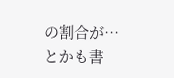の割合が…とかも書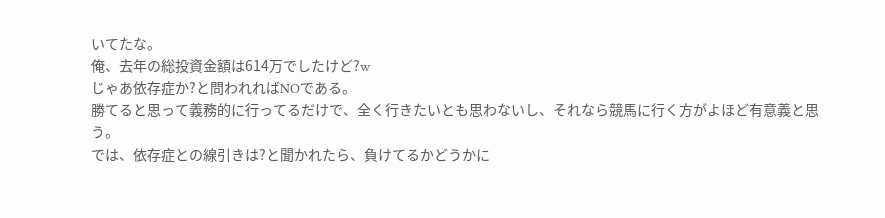いてたな。
俺、去年の総投資金額は614万でしたけど?w
じゃあ依存症か?と問われればNOである。
勝てると思って義務的に行ってるだけで、全く行きたいとも思わないし、それなら競馬に行く方がよほど有意義と思う。
では、依存症との線引きは?と聞かれたら、負けてるかどうかに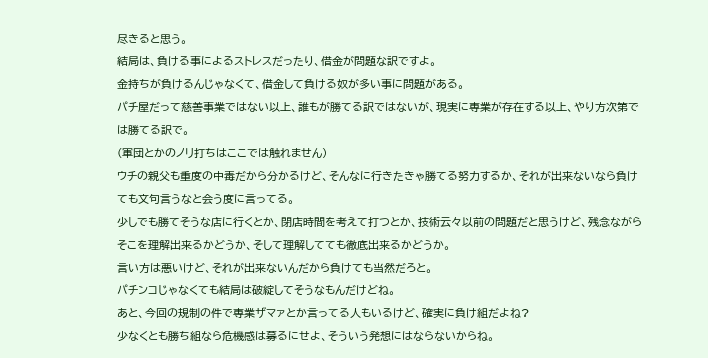尽きると思う。
結局は、負ける事によるストレスだったり、借金が問題な訳ですよ。
金持ちが負けるんじゃなくて、借金して負ける奴が多い事に問題がある。
パチ屋だって慈善事業ではない以上、誰もが勝てる訳ではないが、現実に専業が存在する以上、やり方次第では勝てる訳で。
(軍団とかのノリ打ちはここでは触れません)
ウチの親父も重度の中毒だから分かるけど、そんなに行きたきゃ勝てる努力するか、それが出来ないなら負けても文句言うなと会う度に言ってる。
少しでも勝てそうな店に行くとか、閉店時間を考えて打つとか、技術云々以前の問題だと思うけど、残念ながらそこを理解出来るかどうか、そして理解してても徹底出来るかどうか。
言い方は悪いけど、それが出来ないんだから負けても当然だろと。
パチンコじゃなくても結局は破綻してそうなもんだけどね。
あと、今回の規制の件で専業ザマァとか言ってる人もいるけど、確実に負け組だよね?
少なくとも勝ち組なら危機感は募るにせよ、そういう発想にはならないからね。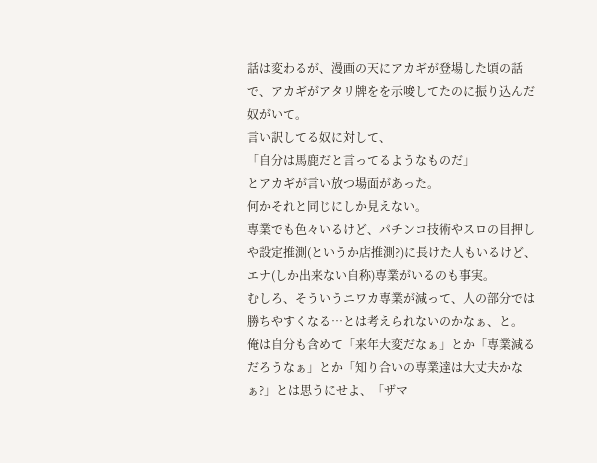話は変わるが、漫画の天にアカギが登場した頃の話で、アカギがアタリ牌をを示唆してたのに振り込んだ奴がいて。
言い訳してる奴に対して、
「自分は馬鹿だと言ってるようなものだ」
とアカギが言い放つ場面があった。
何かそれと同じにしか見えない。
専業でも色々いるけど、パチンコ技術やスロの目押しや設定推測(というか店推測?)に長けた人もいるけど、エナ(しか出来ない自称)専業がいるのも事実。
むしろ、そういうニワカ専業が減って、人の部分では勝ちやすくなる…とは考えられないのかなぁ、と。
俺は自分も含めて「来年大変だなぁ」とか「専業減るだろうなぁ」とか「知り合いの専業達は大丈夫かなぁ?」とは思うにせよ、「ザマ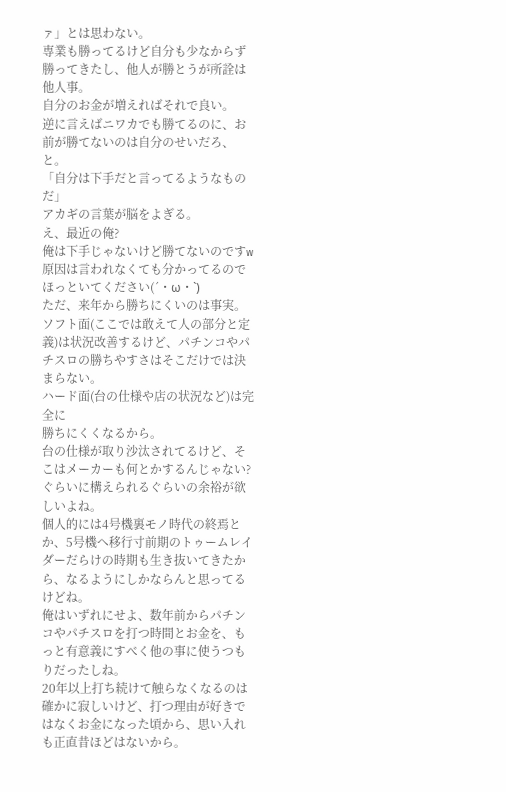ァ」とは思わない。
専業も勝ってるけど自分も少なからず勝ってきたし、他人が勝とうが所詮は他人事。
自分のお金が増えればそれで良い。
逆に言えばニワカでも勝てるのに、お前が勝てないのは自分のせいだろ、と。
「自分は下手だと言ってるようなものだ」
アカギの言葉が脳をよぎる。
え、最近の俺?
俺は下手じゃないけど勝てないのですw
原因は言われなくても分かってるのでほっといてください(´・ω・`)
ただ、来年から勝ちにくいのは事実。
ソフト面(ここでは敢えて人の部分と定義)は状況改善するけど、パチンコやパチスロの勝ちやすさはそこだけでは決まらない。
ハード面(台の仕様や店の状況など)は完全に
勝ちにくくなるから。
台の仕様が取り沙汰されてるけど、そこはメーカーも何とかするんじゃない?ぐらいに構えられるぐらいの余裕が欲しいよね。
個人的には4号機裏モノ時代の終焉とか、5号機へ移行寸前期のトゥームレイダーだらけの時期も生き抜いてきたから、なるようにしかならんと思ってるけどね。
俺はいずれにせよ、数年前からパチンコやパチスロを打つ時間とお金を、もっと有意義にすべく他の事に使うつもりだったしね。
20年以上打ち続けて触らなくなるのは確かに寂しいけど、打つ理由が好きではなくお金になった頃から、思い入れも正直昔ほどはないから。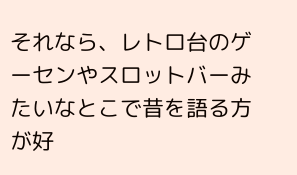それなら、レトロ台のゲーセンやスロットバーみたいなとこで昔を語る方が好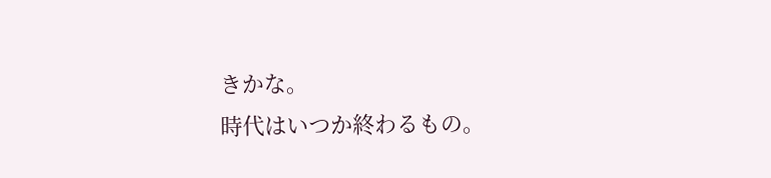きかな。
時代はいつか終わるもの。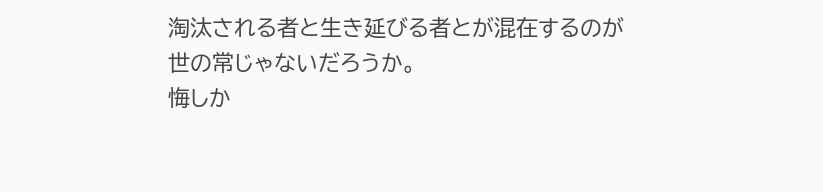淘汰される者と生き延びる者とが混在するのが世の常じゃないだろうか。
悔しか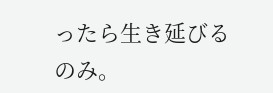ったら生き延びるのみ。